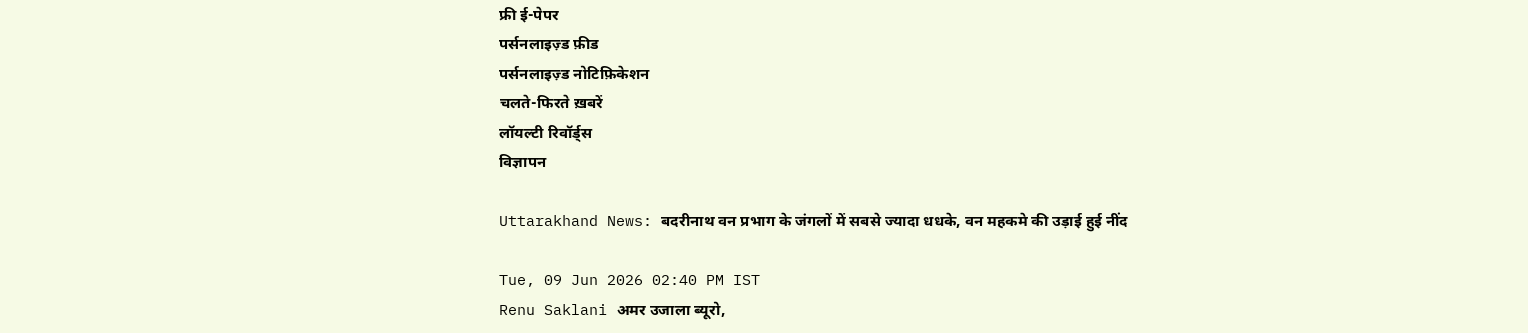फ्री ई-पेपर
पर्सनलाइज़्ड फ़ीड
पर्सनलाइज़्ड नोटिफ़िकेशन
चलते-फिरते ख़बरें
लॉयल्टी रिवॉर्ड्स
विज्ञापन

Uttarakhand News: बदरीनाथ वन प्रभाग के जंगलों में सबसे ज्यादा धधके, वन महकमे की उड़ाई हुई नींद

Tue, 09 Jun 2026 02:40 PM IST
Renu Saklani अमर उजाला ब्यूरो,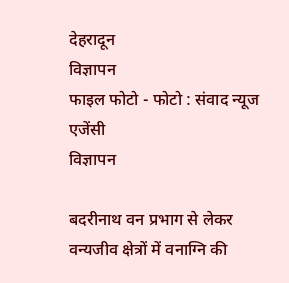देहरादून
विज्ञापन
फाइल फोटो - फोटो : संवाद न्यूज एजेंसी
विज्ञापन

बदरीनाथ वन प्रभाग से लेकर वन्यजीव क्षेत्रों में वनाग्नि की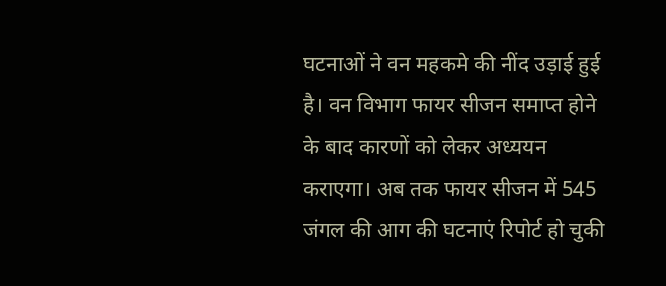घटनाओं ने वन महकमे की नींद उड़ाई हुई है। वन विभाग फायर सीजन समाप्त होने के बाद कारणों को लेकर अध्ययन कराएगा। अब तक फायर सीजन में 545 जंगल की आग की घटनाएं रिपोर्ट हो चुकी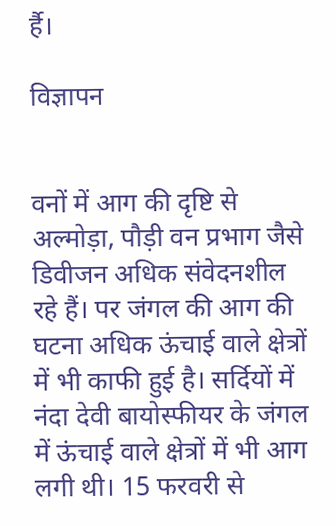र्है।

विज्ञापन


वनों में आग की दृष्टि से अल्मोड़ा, पौड़ी वन प्रभाग जैसे डिवीजन अधिक संवेदनशील रहे हैं। पर जंगल की आग की घटना अधिक ऊंचाई वाले क्षेत्रों में भी काफी हुई है। सर्दियों में नंदा देवी बायोस्फीयर के जंगल में ऊंचाई वाले क्षेत्रों में भी आग लगी थी। 15 फरवरी से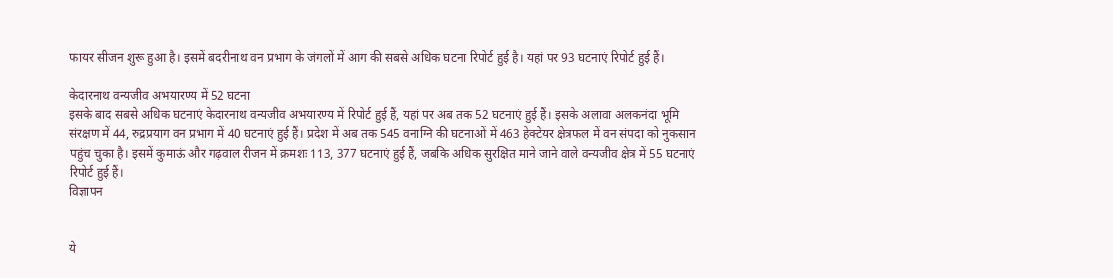फायर सीजन शुरू हुआ है। इसमें बदरीनाथ वन प्रभाग के जंगलों में आग की सबसे अधिक घटना रिपोर्ट हुई है। यहां पर 93 घटनाएं रिपोर्ट हुई हैं।

केदारनाथ वन्यजीव अभयारण्य में 52 घटना
इसके बाद सबसे अधिक घटनाएं केदारनाथ वन्यजीव अभयारण्य में रिपोर्ट हुई हैं, यहां पर अब तक 52 घटनाएं हुई हैं। इसके अलावा अलकनंदा भूमि संरक्षण में 44, रुद्रप्रयाग वन प्रभाग में 40 घटनाएं हुई हैं। प्रदेश में अब तक 545 वनाग्नि की घटनाओं में 463 हेक्टेयर क्षेत्रफल में वन संपदा को नुकसान पहुंच चुका है। इसमें कुमाऊं और गढ़वाल रीजन में क्रमशः 113, 377 घटनाएं हुई हैं, जबकि अधिक सुरक्षित माने जाने वाले वन्यजीव क्षेत्र में 55 घटनाएं रिपोर्ट हुई हैं।
विज्ञापन


ये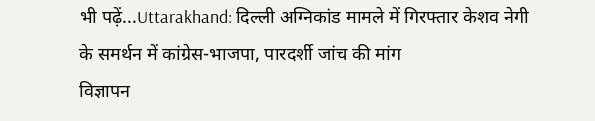भी पढ़ें...Uttarakhand: दिल्ली अग्निकांड मामले में गिरफ्तार केशव नेगी के समर्थन में कांग्रेस-भाजपा, पारदर्शी जांच की मांग
विज्ञापन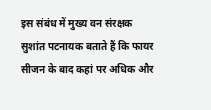इस संबंध में मुख्य वन संरक्षक सुशांत पटनायक बताते हैं कि फायर सीजन के बाद कहां पर अधिक और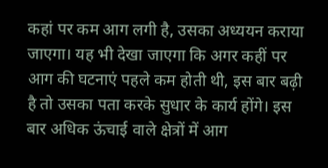कहां पर कम आग लगी है, उसका अध्ययन कराया जाएगा। यह भी देखा जाएगा कि अगर कहीं पर आग की घटनाएं पहले कम होती थी, इस बार बढ़ी है तो उसका पता करके सुधार के कार्य होंगे। इस बार अधिक ऊंचाई वाले क्षेत्रों में आग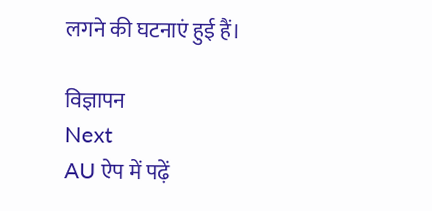लगने की घटनाएं हुई हैं।

विज्ञापन
Next
AU ऐप में पढ़ें